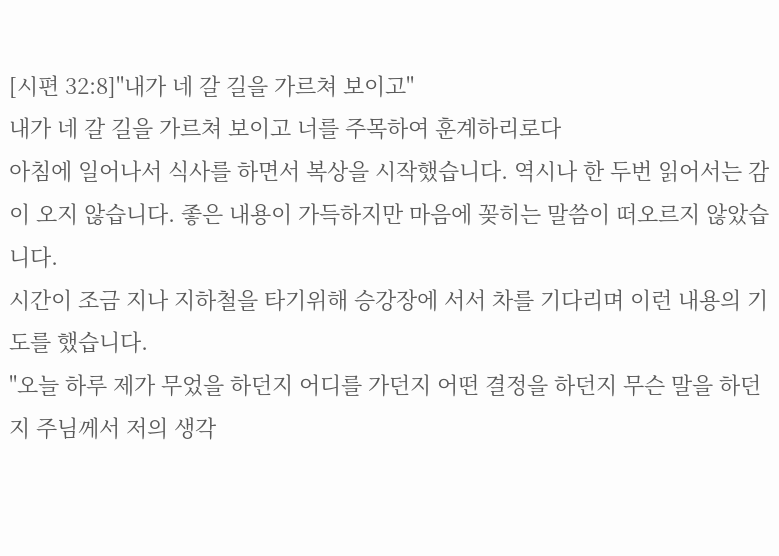[시편 32:8]"내가 네 갈 길을 가르쳐 보이고"
내가 네 갈 길을 가르쳐 보이고 너를 주목하여 훈계하리로다
아침에 일어나서 식사를 하면서 복상을 시작했습니다. 역시나 한 두번 읽어서는 감이 오지 않습니다. 좋은 내용이 가득하지만 마음에 꽂히는 말씀이 떠오르지 않았습니다.
시간이 조금 지나 지하철을 타기위해 승강장에 서서 차를 기다리며 이런 내용의 기도를 했습니다.
"오늘 하루 제가 무었을 하던지 어디를 가던지 어떤 결정을 하던지 무슨 말을 하던지 주님께서 저의 생각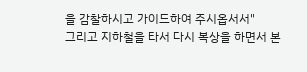을 감찰하시고 가이드하여 주시옵서서"
그리고 지하철을 타서 다시 복상을 하면서 본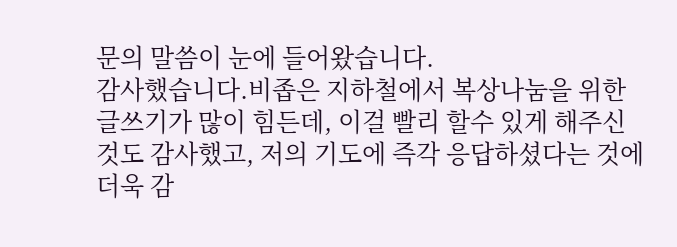문의 말씀이 눈에 들어왔습니다.
감사했습니다.비좁은 지하철에서 복상나눔을 위한 글쓰기가 많이 힘든데, 이걸 빨리 할수 있게 해주신것도 감사했고, 저의 기도에 즉각 응답하셨다는 것에 더욱 감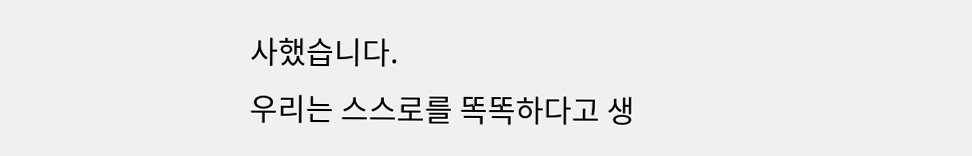사했습니다.
우리는 스스로를 똑똑하다고 생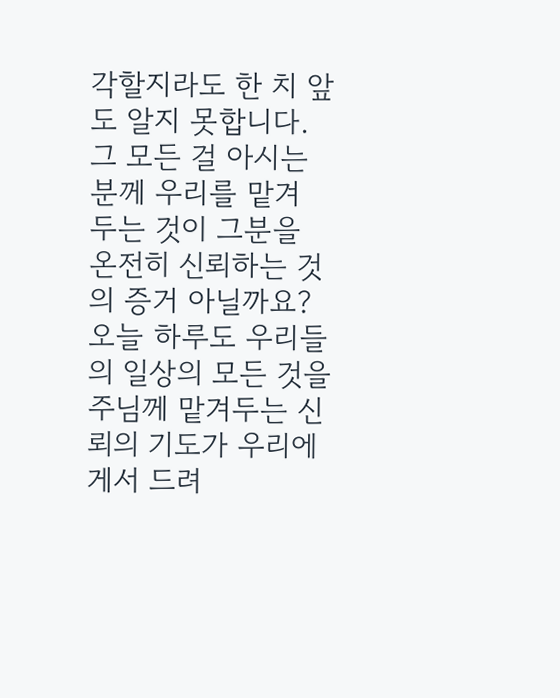각할지라도 한 치 앞도 알지 못합니다. 그 모든 걸 아시는 분께 우리를 맡겨 두는 것이 그분을 온전히 신뢰하는 것의 증거 아닐까요?
오늘 하루도 우리들의 일상의 모든 것을 주님께 맡겨두는 신뢰의 기도가 우리에게서 드려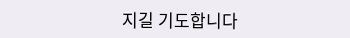지길 기도합니다